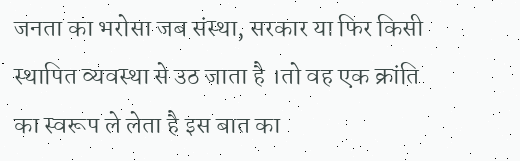जनता का भरोसा जब संस्था, सरकार या फिर किसी स्थापित व्यवस्था से उठ जाता है ।तो वह एक क्रांति का स्वरूप ले लेता है इस बात का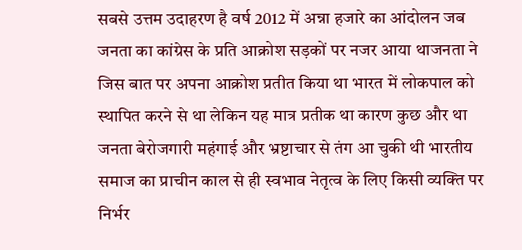सबसे उत्तम उदाहरण है वर्ष 2012 में अन्ना हजारे का आंदोलन जब जनता का कांग्रेस के प्रति आक्रोश सड़कों पर नजर आया थाजनता ने जिस बात पर अपना आक्रोश प्रतीत किया था भारत में लोकपाल को स्थापित करने से था लेकिन यह मात्र प्रतीक था कारण कुछ और था जनता बेरोजगारी महंगाई और भ्रष्टाचार से तंग आ चुकी थी भारतीय समाज का प्राचीन काल से ही स्वभाव नेतृत्व के लिए किसी व्यक्ति पर निर्भर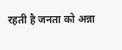रहती है जनता को अन्ना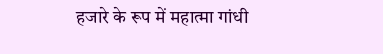हजारे के रूप में महात्मा गांधी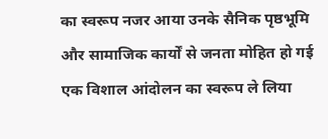का स्वरूप नजर आया उनके सैनिक पृष्ठभूमि और सामाजिक कार्यों से जनता मोहित हो गई एक विशाल आंदोलन का स्वरूप ले लिया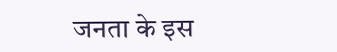जनता के इस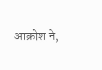आक्रोश ने,